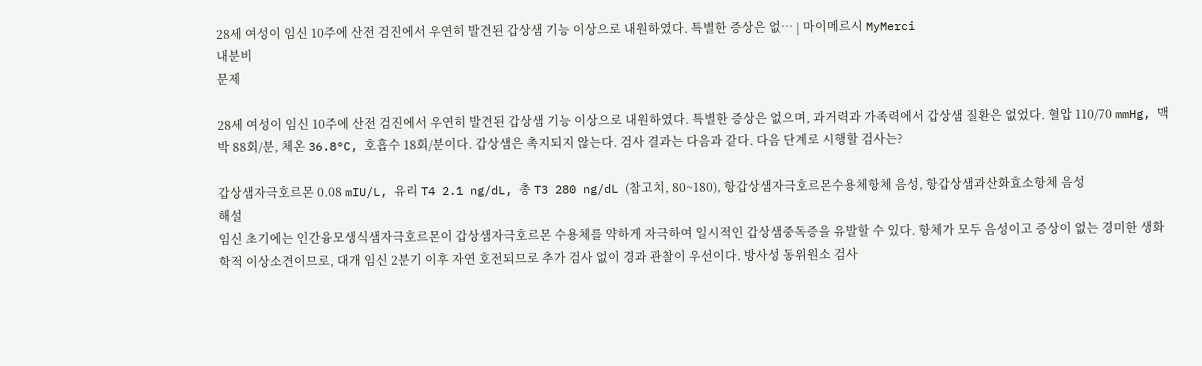28세 여성이 임신 10주에 산전 검진에서 우연히 발견된 갑상샘 기능 이상으로 내원하였다. 특별한 증상은 없… | 마이메르시 MyMerci
내분비
문제

28세 여성이 임신 10주에 산전 검진에서 우연히 발견된 갑상샘 기능 이상으로 내원하였다. 특별한 증상은 없으며, 과거력과 가족력에서 갑상샘 질환은 없었다. 혈압 110/70 mmHg, 맥박 88회/분, 체온 36.8°C, 호흡수 18회/분이다. 갑상샘은 촉지되지 않는다. 검사 결과는 다음과 같다. 다음 단계로 시행할 검사는?

갑상샘자극호르몬 0.08 mIU/L, 유리 T4 2.1 ng/dL, 총 T3 280 ng/dL (참고치, 80~180), 항갑상샘자극호르몬수용체항체 음성, 항갑상샘과산화효소항체 음성
해설
임신 초기에는 인간융모생식샘자극호르몬이 갑상샘자극호르몬 수용체를 약하게 자극하여 일시적인 갑상샘중독증을 유발할 수 있다. 항체가 모두 음성이고 증상이 없는 경미한 생화학적 이상소견이므로, 대개 임신 2분기 이후 자연 호전되므로 추가 검사 없이 경과 관찰이 우선이다. 방사성 동위원소 검사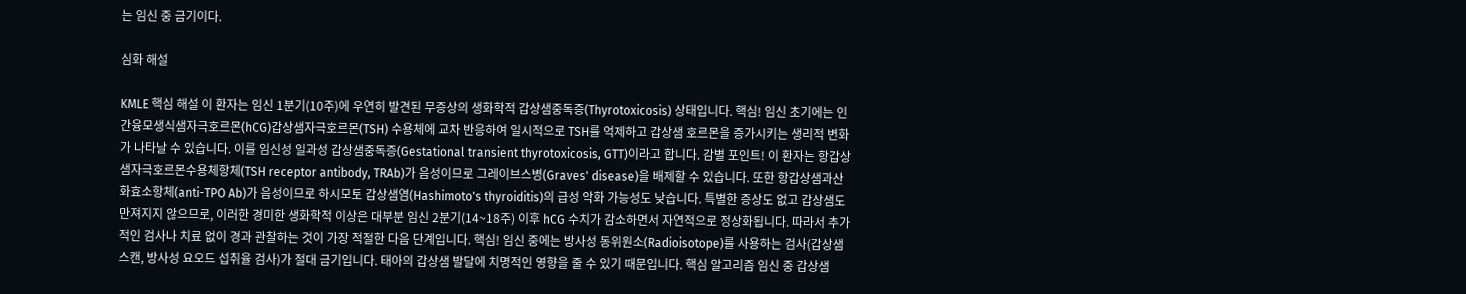는 임신 중 금기이다.

심화 해설

KMLE 핵심 해설 이 환자는 임신 1분기(10주)에 우연히 발견된 무증상의 생화학적 갑상샘중독증(Thyrotoxicosis) 상태입니다. 핵심! 임신 초기에는 인간융모생식샘자극호르몬(hCG)갑상샘자극호르몬(TSH) 수용체에 교차 반응하여 일시적으로 TSH를 억제하고 갑상샘 호르몬을 증가시키는 생리적 변화가 나타날 수 있습니다. 이를 임신성 일과성 갑상샘중독증(Gestational transient thyrotoxicosis, GTT)이라고 합니다. 감별 포인트! 이 환자는 항갑상샘자극호르몬수용체항체(TSH receptor antibody, TRAb)가 음성이므로 그레이브스병(Graves' disease)을 배제할 수 있습니다. 또한 항갑상샘과산화효소항체(anti-TPO Ab)가 음성이므로 하시모토 갑상샘염(Hashimoto's thyroiditis)의 급성 악화 가능성도 낮습니다. 특별한 증상도 없고 갑상샘도 만져지지 않으므로, 이러한 경미한 생화학적 이상은 대부분 임신 2분기(14~18주) 이후 hCG 수치가 감소하면서 자연적으로 정상화됩니다. 따라서 추가적인 검사나 치료 없이 경과 관찰하는 것이 가장 적절한 다음 단계입니다. 핵심! 임신 중에는 방사성 동위원소(Radioisotope)를 사용하는 검사(갑상샘 스캔, 방사성 요오드 섭취율 검사)가 절대 금기입니다. 태아의 갑상샘 발달에 치명적인 영향을 줄 수 있기 때문입니다. 핵심 알고리즘 임신 중 갑상샘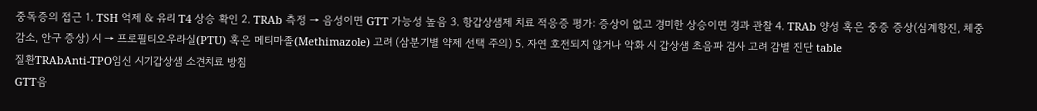중독증의 접근 1. TSH 억제 & 유리 T4 상승 확인 2. TRAb 측정 → 음성이면 GTT 가능성 높음 3. 항갑상샘제 치료 적응증 평가: 증상이 없고 경미한 상승이면 경과 관찰 4. TRAb 양성 혹은 중증 증상(심계항진, 체중 감소, 안구 증상) 시 → 프로필티오우라실(PTU) 혹은 메티마졸(Methimazole) 고려 (삼분기별 약제 선택 주의) 5. 자연 호전되지 않거나 악화 시 갑상샘 초음파 검사 고려 감별 진단 table
질환TRAbAnti-TPO임신 시기갑상샘 소견치료 방침
GTT음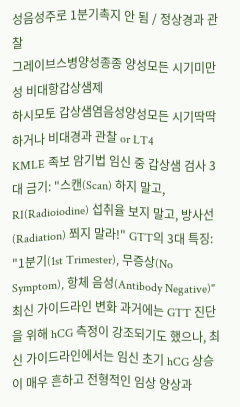성음성주로 1분기촉지 안 됨 / 정상경과 관찰
그레이브스병양성종종 양성모든 시기미만성 비대항갑상샘제
하시모토 갑상샘염음성양성모든 시기딱딱하거나 비대경과 관찰 or LT4
KMLE 족보 암기법 임신 중 갑상샘 검사 3대 금기: "스캔(Scan) 하지 말고, RI(Radioiodine) 섭취율 보지 말고, 방사선(Radiation) 쬐지 말라!" GTT의 3대 특징: "1분기(1st Trimester), 무증상(No Symptom), 항체 음성(Antibody Negative)" 최신 가이드라인 변화 과거에는 GTT 진단을 위해 hCG 측정이 강조되기도 했으나, 최신 가이드라인에서는 임신 초기 hCG 상승이 매우 흔하고 전형적인 임상 양상과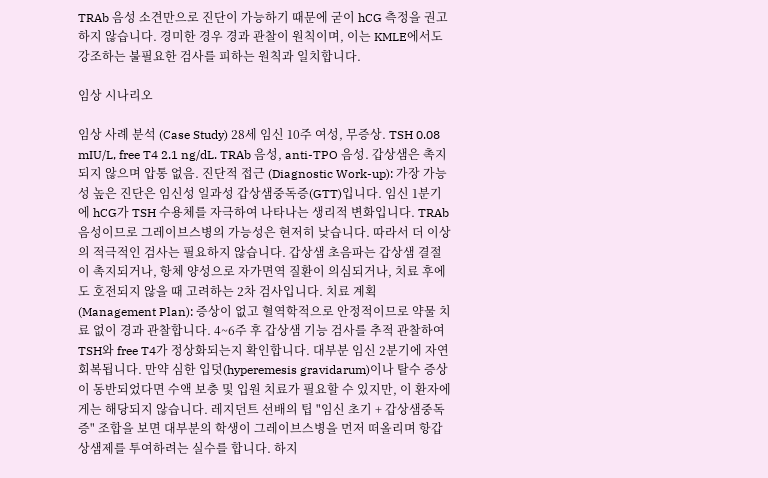TRAb 음성 소견만으로 진단이 가능하기 때문에 굳이 hCG 측정을 권고하지 않습니다. 경미한 경우 경과 관찰이 원칙이며, 이는 KMLE에서도 강조하는 불필요한 검사를 피하는 원칙과 일치합니다.

임상 시나리오

임상 사례 분석 (Case Study) 28세 임신 10주 여성, 무증상. TSH 0.08 mIU/L, free T4 2.1 ng/dL. TRAb 음성, anti-TPO 음성. 갑상샘은 촉지되지 않으며 압통 없음. 진단적 접근 (Diagnostic Work-up): 가장 가능성 높은 진단은 임신성 일과성 갑상샘중독증(GTT)입니다. 임신 1분기에 hCG가 TSH 수용체를 자극하여 나타나는 생리적 변화입니다. TRAb 음성이므로 그레이브스병의 가능성은 현저히 낮습니다. 따라서 더 이상의 적극적인 검사는 필요하지 않습니다. 갑상샘 초음파는 갑상샘 결절이 촉지되거나, 항체 양성으로 자가면역 질환이 의심되거나, 치료 후에도 호전되지 않을 때 고려하는 2차 검사입니다. 치료 계획 (Management Plan): 증상이 없고 혈역학적으로 안정적이므로 약물 치료 없이 경과 관찰합니다. 4~6주 후 갑상샘 기능 검사를 추적 관찰하여 TSH와 free T4가 정상화되는지 확인합니다. 대부분 임신 2분기에 자연 회복됩니다. 만약 심한 입덧(hyperemesis gravidarum)이나 탈수 증상이 동반되었다면 수액 보충 및 입원 치료가 필요할 수 있지만, 이 환자에게는 해당되지 않습니다. 레지던트 선배의 팁 "임신 초기 + 갑상샘중독증" 조합을 보면 대부분의 학생이 그레이브스병을 먼저 떠올리며 항갑상샘제를 투여하려는 실수를 합니다. 하지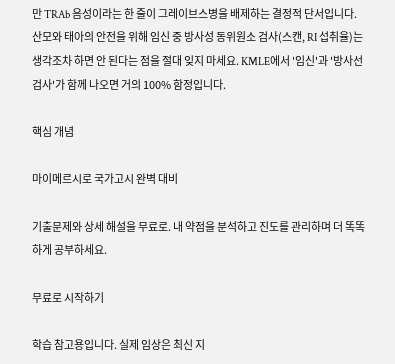만 TRAb 음성이라는 한 줄이 그레이브스병을 배제하는 결정적 단서입니다. 산모와 태아의 안전을 위해 임신 중 방사성 동위원소 검사(스캔, RI 섭취율)는 생각조차 하면 안 된다는 점을 절대 잊지 마세요. KMLE에서 '임신'과 '방사선 검사'가 함께 나오면 거의 100% 함정입니다.

핵심 개념

마이메르시로 국가고시 완벽 대비

기출문제와 상세 해설을 무료로. 내 약점을 분석하고 진도를 관리하며 더 똑똑하게 공부하세요.

무료로 시작하기

학습 참고용입니다. 실제 임상은 최신 지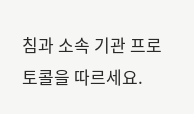침과 소속 기관 프로토콜을 따르세요.